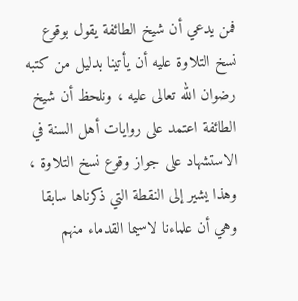فمن يدعي أن شيخ الطائفة يقول بوقوع نسخ التلاوة عليه أن يأتينا بدليل من كتبه رضوان الله تعالی عليه ، ونلحظ أن شيخ الطائفة اعتمد علی روايات أهل السنة في الاستشهاد علی جواز وقوع نسخ التلاوة ، وهذا يشير إلی النقطة التي ذكرناها سابقا وهي أن علماءنا لاسيما القدماء منهم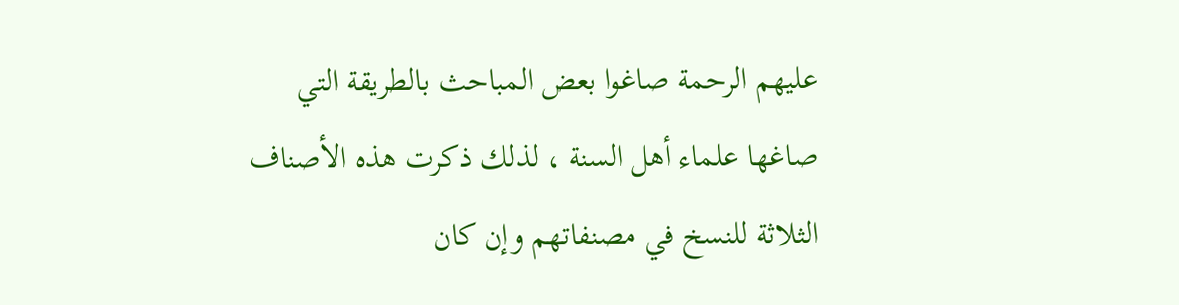عليهم الرحمة صاغوا بعض المباحث بالطريقة التي صاغها علماء أهل السنة ، لذلك ذكرت هذه الأصناف الثلاثة للنسخ في مصنفاتهم وإن كان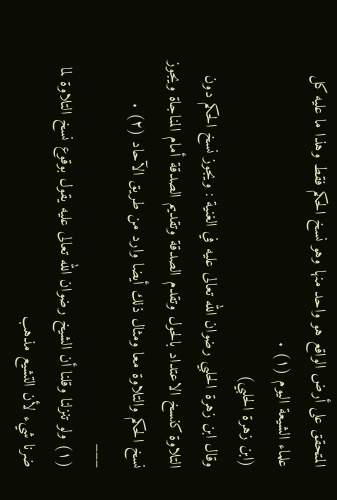المتحقق علی أرض الواقع هو واحد منها وهو نسخ الحكم فقط وهذا ما عليه كل علماء الشيعة اليوم (١) .
(ابن زهرة الحلبي)
وقال ابن زهرة الحلبي رضوان الله تعالی عليه في الغنية : ويجوز نسخ الحكم دون التلاوة كنسخ الاعتداد بالحول وتقدم الصدقة وتقديم الصدقة أمام المناجاة ويجوز نسخ الحكم والتلاوة معا ومثال ذلك أيضا وارد من طريق الآحاد (٢) .
___
(١) ولو تنزلنا وقلنا أن الشيخ رضوان الله تعالی عليه يقول بوقوع نسخ التلاوة لما ضرنا شيء لأن التشيع مذهب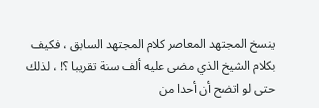ينسخ المجتهد المعاصر كلام المجتهد السابق ، فكيف بكلام الشيخ الذي مضی عليه ألف سنة تقريبا ؟! ، لذلك حتی لو اتضح أن أحدا من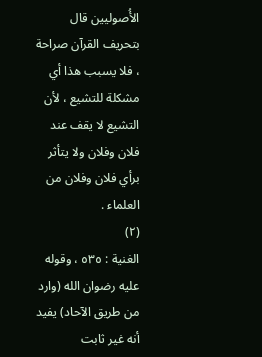الأُصوليين قال بتحريف القرآن صراحة ، فلا يسبب هذا أي مشكلة للتشيع ، لأن التشيع لا يقف عند فلان وفلان ولا يتأثر برأي فلان وفلان من العلماء .
(٢)
الغنية : ٥٣٥ ، وقوله عليه رضوان الله (وارد من طريق الآحاد) يفيد أنه غير ثابت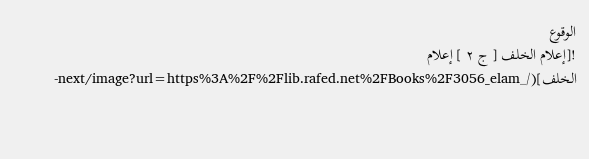الوقوع
![إعلام الخلف [ ج ٢ ] إعلام الخلف](/_next/image?url=https%3A%2F%2Flib.rafed.net%2FBooks%2F3056_elam-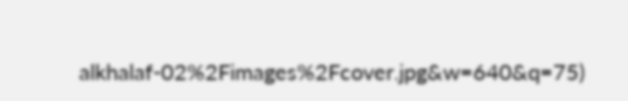alkhalaf-02%2Fimages%2Fcover.jpg&w=640&q=75)